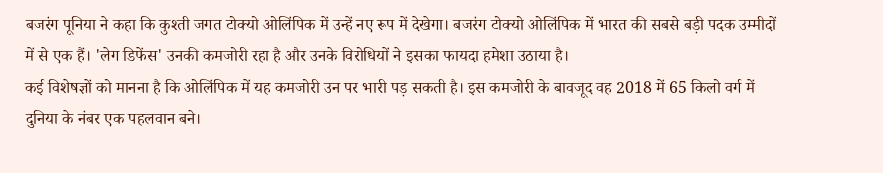बजरंग पूनिया ने कहा कि कुश्ती जगत टोक्यो ओलिंपिक में उन्हें नए रूप में देखेगा। बजरंग टोक्यो ओलिंपिक में भारत की सबसे बड़ी पदक उम्मीदों में से एक हैं। 'लेग डिफेंस' उनकी कमजोरी रहा है और उनके विरोधियों ने इसका फायदा हमेशा उठाया है।
कई विशेषज्ञों को मानना है कि ओलिंपिक में यह कमजोरी उन पर भारी पड़ सकती है। इस कमजोरी के बावजूद वह 2018 में 65 किलो वर्ग में दुनिया के नंबर एक पहलवान बने।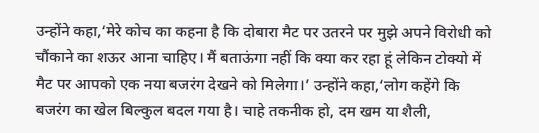उन्होंने कहा,‘मेरे कोच का कहना है कि दोबारा मैट पर उतरने पर मुझे अपने विरोधी को चौंकाने का शऊर आना चाहिए। मैं बताऊंगा नहीं कि क्या कर रहा हूं लेकिन टोक्यो में मैट पर आपको एक नया बजरंग देखने को मिलेगा।’ उन्होंने कहा,‘लोग कहेंगे कि बजरंग का खेल बिल्कुल बदल गया है। चाहे तकनीक हो, दम खम या शैली,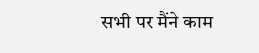सभी पर मैंने काम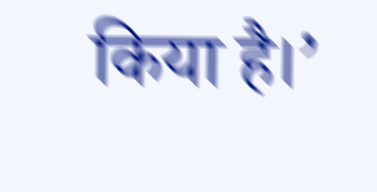किया है।’